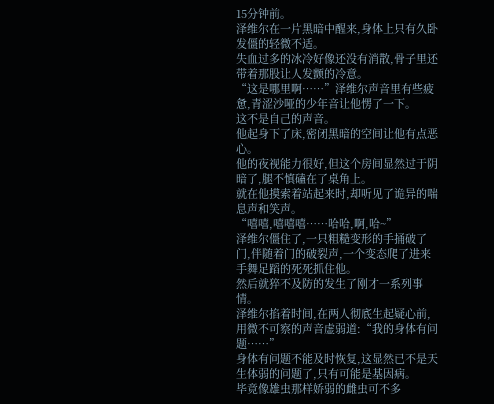15分钟前。
泽维尔在一片黑暗中醒来,身体上只有久卧发僵的轻微不适。
失血过多的冰冷好像还没有消散,骨子里还带着那股让人发颤的冷意。
“这是哪里啊……”泽维尔声音里有些疲惫,青涩沙哑的少年音让他愣了一下。
这不是自己的声音。
他起身下了床,密闭黑暗的空间让他有点恶心。
他的夜视能力很好,但这个房间显然过于阴暗了,腿不慎磕在了桌角上。
就在他摸索着站起来时,却听见了诡异的喘息声和笑声。
“嘻嘻,嘻嘻嘻……哈哈,啊,哈~”
泽维尔僵住了,一只粗糙变形的手捅破了门,伴随着门的破裂声,一个变态爬了进来手舞足蹈的死死抓住他。
然后就猝不及防的发生了刚才一系列事情。
泽维尔掐着时间,在两人彻底生起疑心前,用微不可察的声音虚弱道:“我的身体有问题……”
身体有问题不能及时恢复,这显然已不是天生体弱的问题了,只有可能是基因病。
毕竟像雄虫那样娇弱的雌虫可不多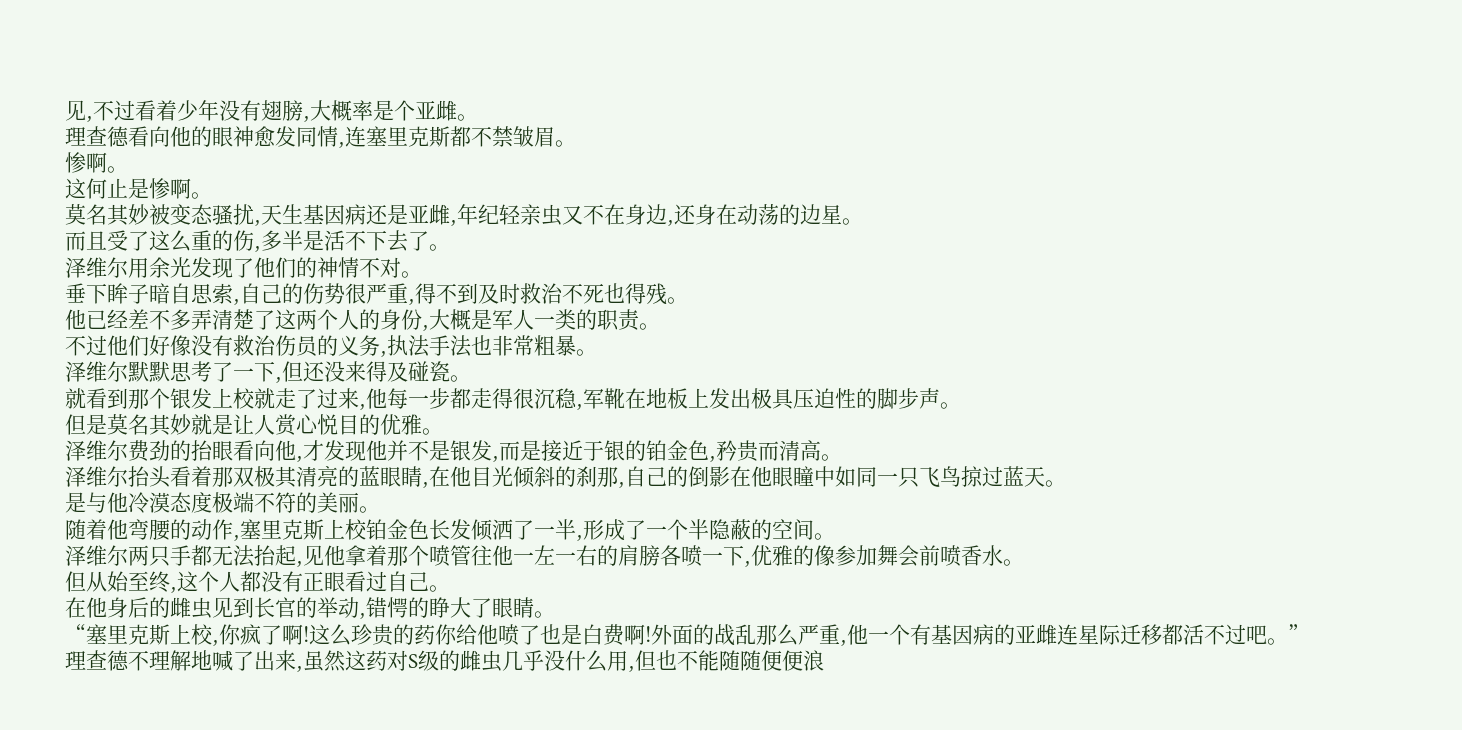见,不过看着少年没有翅膀,大概率是个亚雌。
理查德看向他的眼神愈发同情,连塞里克斯都不禁皱眉。
惨啊。
这何止是惨啊。
莫名其妙被变态骚扰,天生基因病还是亚雌,年纪轻亲虫又不在身边,还身在动荡的边星。
而且受了这么重的伤,多半是活不下去了。
泽维尔用余光发现了他们的神情不对。
垂下眸子暗自思索,自己的伤势很严重,得不到及时救治不死也得残。
他已经差不多弄清楚了这两个人的身份,大概是军人一类的职责。
不过他们好像没有救治伤员的义务,执法手法也非常粗暴。
泽维尔默默思考了一下,但还没来得及碰瓷。
就看到那个银发上校就走了过来,他每一步都走得很沉稳,军靴在地板上发出极具压迫性的脚步声。
但是莫名其妙就是让人赏心悦目的优雅。
泽维尔费劲的抬眼看向他,才发现他并不是银发,而是接近于银的铂金色,矜贵而清高。
泽维尔抬头看着那双极其清亮的蓝眼睛,在他目光倾斜的刹那,自己的倒影在他眼瞳中如同一只飞鸟掠过蓝天。
是与他冷漠态度极端不符的美丽。
随着他弯腰的动作,塞里克斯上校铂金色长发倾洒了一半,形成了一个半隐蔽的空间。
泽维尔两只手都无法抬起,见他拿着那个喷管往他一左一右的肩膀各喷一下,优雅的像参加舞会前喷香水。
但从始至终,这个人都没有正眼看过自己。
在他身后的雌虫见到长官的举动,错愕的睁大了眼睛。
“塞里克斯上校,你疯了啊!这么珍贵的药你给他喷了也是白费啊!外面的战乱那么严重,他一个有基因病的亚雌连星际迁移都活不过吧。”
理查德不理解地喊了出来,虽然这药对S级的雌虫几乎没什么用,但也不能随随便便浪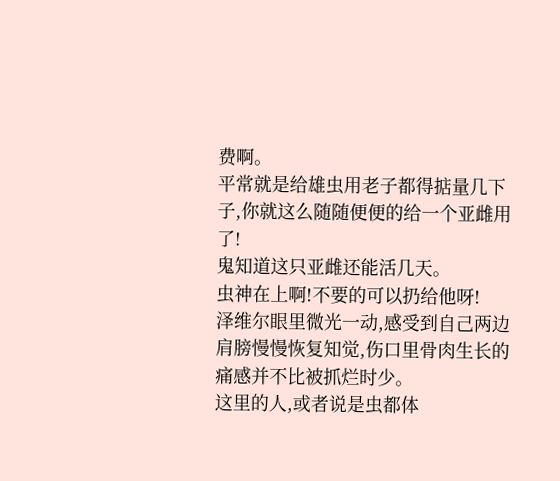费啊。
平常就是给雄虫用老子都得掂量几下子,你就这么随随便便的给一个亚雌用了!
鬼知道这只亚雌还能活几天。
虫神在上啊!不要的可以扔给他呀!
泽维尔眼里微光一动,感受到自己两边肩膀慢慢恢复知觉,伤口里骨肉生长的痛感并不比被抓烂时少。
这里的人,或者说是虫都体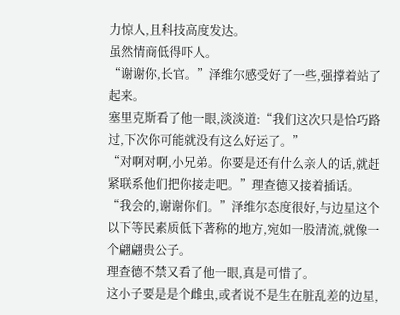力惊人,且科技高度发达。
虽然情商低得吓人。
“谢谢你,长官。”泽维尔感受好了一些,强撑着站了起来。
塞里克斯看了他一眼,淡淡道:“我们这次只是恰巧路过,下次你可能就没有这么好运了。”
“对啊对啊,小兄弟。你要是还有什么亲人的话,就赶紧联系他们把你接走吧。”理查德又接着插话。
“我会的,谢谢你们。”泽维尔态度很好,与边星这个以下等民素质低下著称的地方,宛如一股清流,就像一个翩翩贵公子。
理查德不禁又看了他一眼,真是可惜了。
这小子要是是个雌虫,或者说不是生在脏乱差的边星,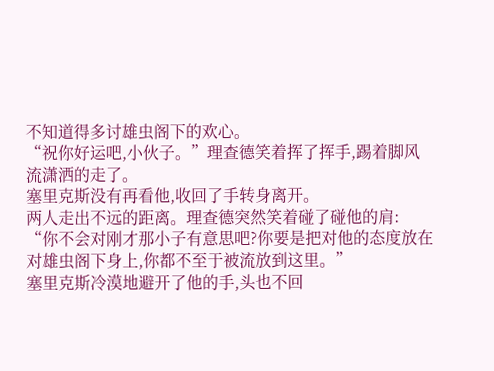不知道得多讨雄虫阁下的欢心。
“祝你好运吧,小伙子。”理查德笑着挥了挥手,踢着脚风流潇洒的走了。
塞里克斯没有再看他,收回了手转身离开。
两人走出不远的距离。理查德突然笑着碰了碰他的肩:
“你不会对刚才那小子有意思吧?你要是把对他的态度放在对雄虫阁下身上,你都不至于被流放到这里。”
塞里克斯冷漠地避开了他的手,头也不回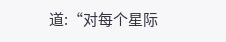道:“对每个星际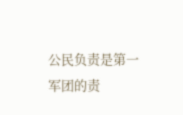公民负责是第一军团的责